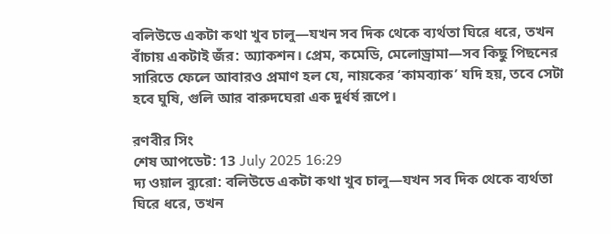বলিউডে একটা কথা খুব চালু—যখন সব দিক থেকে ব্যর্থতা ঘিরে ধরে, তখন বাঁচায় একটাই জঁর: অ্যাকশন। প্রেম, কমেডি, মেলোড্রামা—সব কিছু পিছনের সারিতে ফেলে আবারও প্রমাণ হল যে, নায়কের ‘কামব্যাক’ যদি হয়, তবে সেটা হবে ঘুষি, গুলি আর বারুদঘেরা এক দুর্ধর্ষ রূপে।

রণবীর সিং
শেষ আপডেট: 13 July 2025 16:29
দ্য ওয়াল ব্যুরো: বলিউডে একটা কথা খুব চালু—যখন সব দিক থেকে ব্যর্থতা ঘিরে ধরে, তখন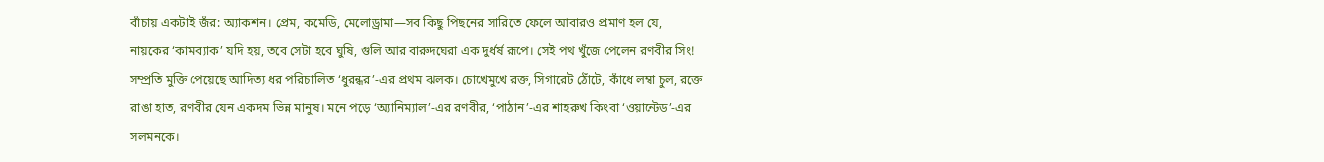বাঁচায় একটাই জঁর: অ্যাকশন। প্রেম, কমেডি, মেলোড্রামা—সব কিছু পিছনের সারিতে ফেলে আবারও প্রমাণ হল যে, নায়কের ‘কামব্যাক’ যদি হয়, তবে সেটা হবে ঘুষি, গুলি আর বারুদঘেরা এক দুর্ধর্ষ রূপে। সেই পথ খুঁজে পেলেন রণবীর সিং!
সম্প্রতি মুক্তি পেয়েছে আদিত্য ধর পরিচালিত ‘ধুরন্ধর’-এর প্রথম ঝলক। চোখেমুখে রক্ত, সিগারেট ঠোঁটে, কাঁধে লম্বা চুল, রক্তে রাঙা হাত, রণবীর যেন একদম ভিন্ন মানুষ। মনে পড়ে ‘অ্যানিম্যাল’-এর রণবীর, ‘পাঠান’-এর শাহরুখ কিংবা ‘ওয়ান্টেড’-এর সলমনকে।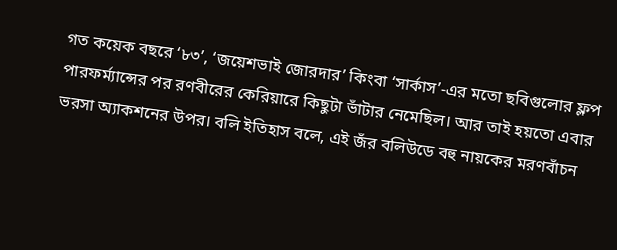গত কয়েক বছরে ‘৮৩’, ‘জয়েশভাই জোরদার’ কিংবা ‘সার্কাস’-এর মতো ছবিগুলোর ফ্লপ পারফর্ম্যান্সের পর রণবীরের কেরিয়ারে কিছুটা ভাঁটার নেমেছিল। আর তাই হয়তো এবার ভরসা অ্যাকশনের উপর। বলি ইতিহাস বলে, এই জঁর বলিউডে বহু নায়কের মরণবাঁচন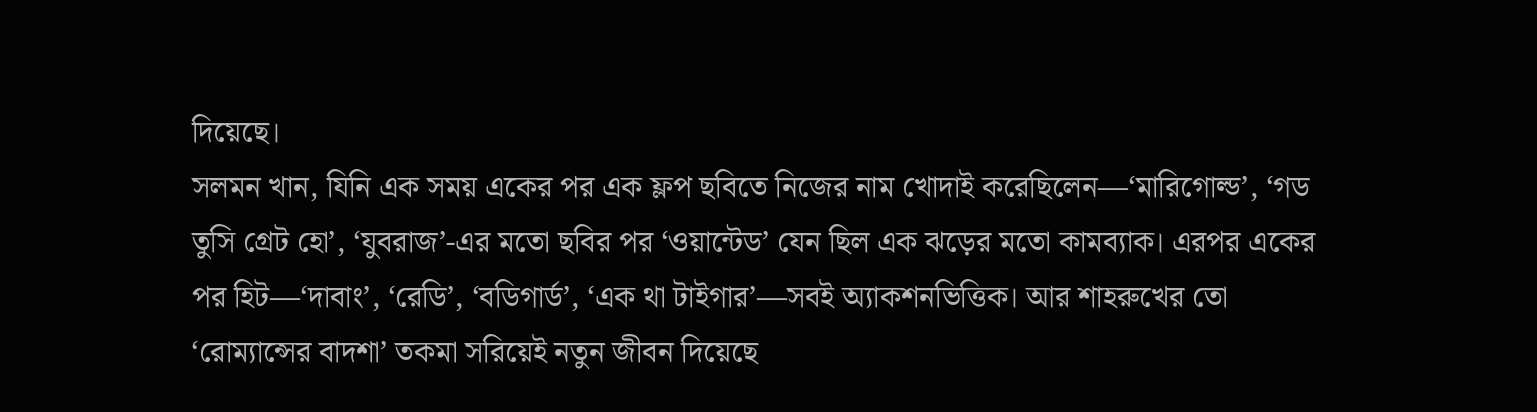দিয়েছে।
সলমন খান, যিনি এক সময় একের পর এক ফ্লপ ছবিতে নিজের নাম খোদাই করেছিলেন—‘মারিগোল্ড’, ‘গড তুসি গ্রেট হো’, ‘যুবরাজ’-এর মতো ছবির পর ‘ওয়ান্টেড’ যেন ছিল এক ঝড়ের মতো কামব্যাক। এরপর একের পর হিট—‘দাবাং’, ‘রেডি’, ‘বডিগার্ড’, ‘এক থা টাইগার’—সবই অ্যাকশনভিত্তিক। আর শাহরুখের তো ‘রোম্যান্সের বাদশা’ তকমা সরিয়েই নতুন জীবন দিয়েছে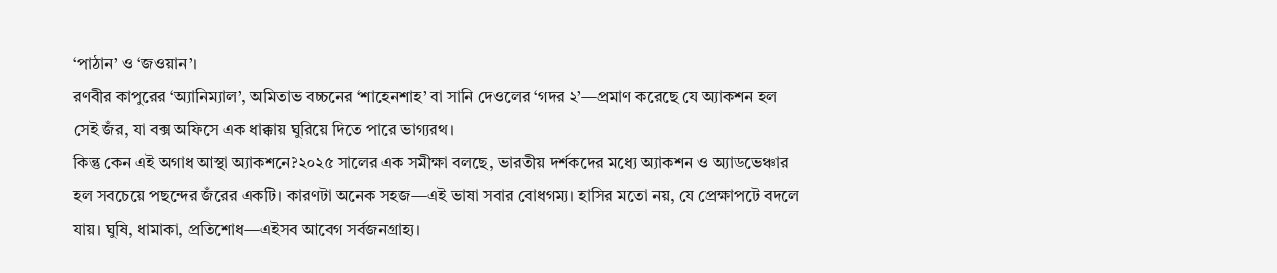‘পাঠান’ ও ‘জওয়ান’।
রণবীর কাপুরের ‘অ্যানিম্যাল’, অমিতাভ বচ্চনের ‘শাহেনশাহ’ বা সানি দেওলের ‘গদর ২’—প্রমাণ করেছে যে অ্যাকশন হল সেই জঁর, যা বক্স অফিসে এক ধাক্কায় ঘুরিয়ে দিতে পারে ভাগ্যরথ।
কিন্তু কেন এই অগাধ আস্থা অ্যাকশনে?২০২৫ সালের এক সমীক্ষা বলছে, ভারতীয় দর্শকদের মধ্যে অ্যাকশন ও অ্যাডভেঞ্চার হল সবচেয়ে পছন্দের জঁরের একটি। কারণটা অনেক সহজ—এই ভাষা সবার বোধগম্য। হাসির মতো নয়, যে প্রেক্ষাপটে বদলে যায়। ঘুষি, ধামাকা, প্রতিশোধ—এইসব আবেগ সর্বজনগ্রাহ্য।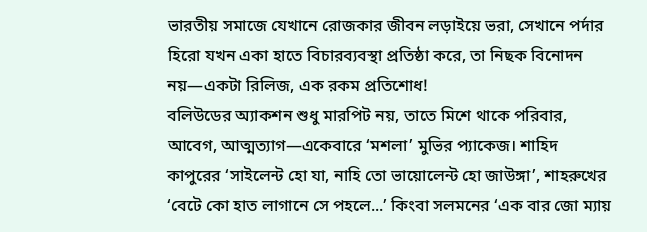ভারতীয় সমাজে যেখানে রোজকার জীবন লড়াইয়ে ভরা, সেখানে পর্দার হিরো যখন একা হাতে বিচারব্যবস্থা প্রতিষ্ঠা করে, তা নিছক বিনোদন নয়—একটা রিলিজ, এক রকম প্রতিশোধ!
বলিউডের অ্যাকশন শুধু মারপিট নয়, তাতে মিশে থাকে পরিবার, আবেগ, আত্মত্যাগ—একেবারে ‘মশলা’ মুভির প্যাকেজ। শাহিদ কাপুরের ‘সাইলেন্ট হো যা, নাহি তো ভায়োলেন্ট হো জাউঙ্গা’, শাহরুখের ‘বেটে কো হাত লাগানে সে পহলে...’ কিংবা সলমনের ‘এক বার জো ম্যায়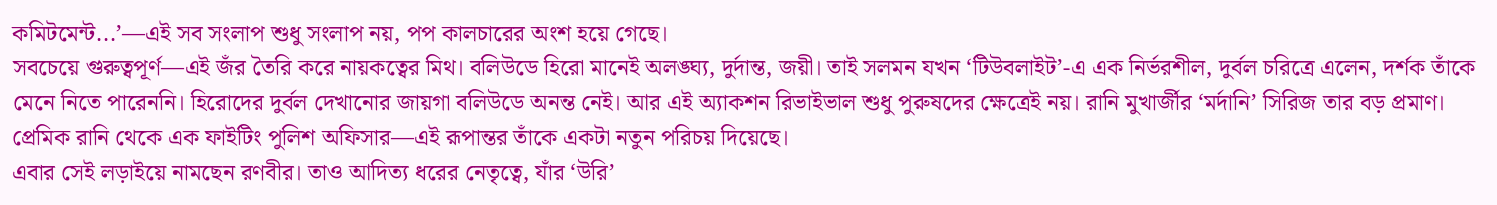কমিটমেন্ট...’—এই সব সংলাপ শুধু সংলাপ নয়, পপ কালচারের অংশ হয়ে গেছে।
সবচেয়ে গুরুত্বপূর্ণ—এই জঁর তৈরি করে নায়কত্বের মিথ। বলিউডে হিরো মানেই অলঙ্ঘ্য, দুর্দান্ত, জয়ী। তাই সলমন যখন ‘টিউবলাইট’-এ এক নির্ভরশীল, দুর্বল চরিত্রে এলেন, দর্শক তাঁকে মেনে নিতে পারেননি। হিরোদের দুর্বল দেখানোর জায়গা বলিউডে অনন্ত নেই। আর এই অ্যাকশন রিভাইভাল শুধু পুরুষদের ক্ষেত্রেই নয়। রানি মুখার্জীর ‘মর্দানি’ সিরিজ তার বড় প্রমাণ। প্রেমিক রানি থেকে এক ফাইটিং পুলিশ অফিসার—এই রূপান্তর তাঁকে একটা নতুন পরিচয় দিয়েছে।
এবার সেই লড়াইয়ে নামছেন রণবীর। তাও আদিত্য ধরের নেতৃত্বে, যাঁর ‘উরি’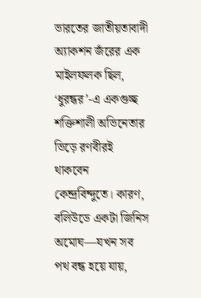ভারতের জাতীয়তাবাদী অ্যাকশন জঁরের এক মাইলফলক ছিল, ‘ধুরন্ধর’-এ একগুচ্ছ শক্তিশালী অভিনেতার ভিড়ে রণবীরই থাকবেন কেন্দ্রবিন্দুতে। কারণ, বলিউডে একটা জিনিস অমোঘ—যখন সব পথ বন্ধ হয়ে যায়,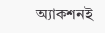অ্যাকশনই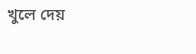খুলে দেয়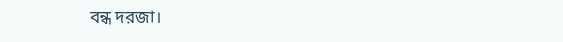বন্ধ দরজা।